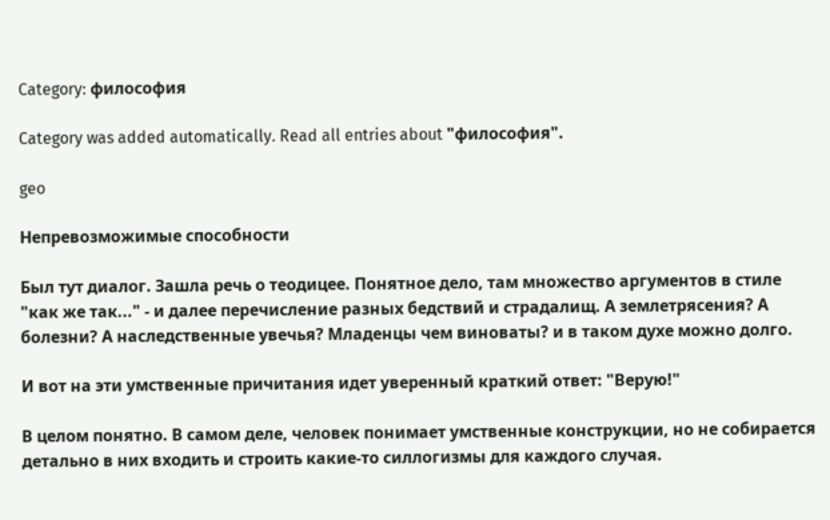Category: философия

Category was added automatically. Read all entries about "философия".

geo

Непревозможимые способности

Был тут диалог. Зашла речь о теодицее. Понятное дело, там множество аргументов в стиле "как же так..." - и далее перечисление разных бедствий и страдалищ. А землетрясения? А болезни? А наследственные увечья? Младенцы чем виноваты? и в таком духе можно долго.

И вот на эти умственные причитания идет уверенный краткий ответ: "Верую!"

В целом понятно. В самом деле, человек понимает умственные конструкции, но не собирается детально в них входить и строить какие-то силлогизмы для каждого случая.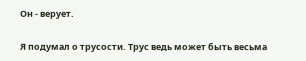Он - верует.

Я подумал о трусости. Трус ведь может быть весьма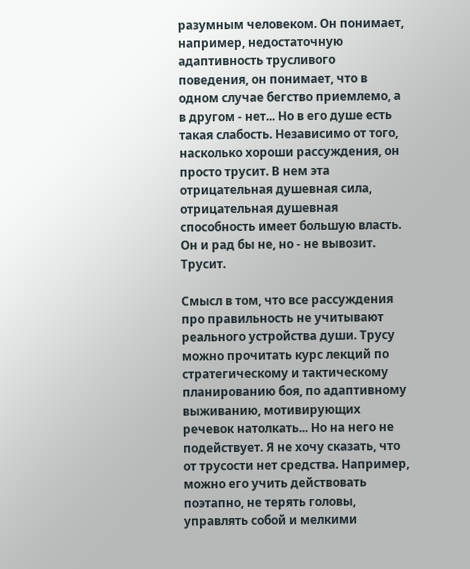разумным человеком. Он понимает, например, недостаточную адаптивность трусливого поведения, он понимает, что в одном случае бегство приемлемо, а в другом - нет... Но в его душе есть такая слабость. Независимо от того, насколько хороши рассуждения, он просто трусит. В нем эта отрицательная душевная сила, отрицательная душевная способность имеет большую власть. Он и рад бы не, но - не вывозит. Трусит.

Смысл в том, что все рассуждения про правильность не учитывают реального устройства души. Трусу можно прочитать курс лекций по стратегическому и тактическому планированию боя, по адаптивному выживанию, мотивирующих речевок натолкать... Но на него не подействует. Я не хочу сказать, что от трусости нет средства. Например, можно его учить действовать поэтапно, не терять головы, управлять собой и мелкими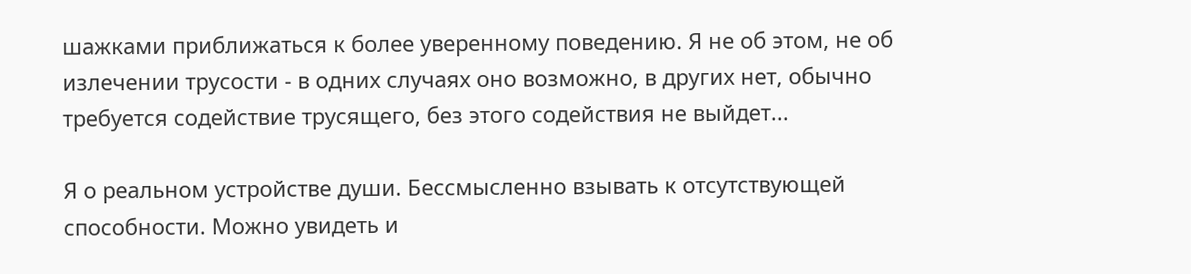шажками приближаться к более уверенному поведению. Я не об этом, не об излечении трусости - в одних случаях оно возможно, в других нет, обычно требуется содействие трусящего, без этого содействия не выйдет...

Я о реальном устройстве души. Бессмысленно взывать к отсутствующей способности. Можно увидеть и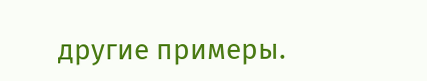другие примеры.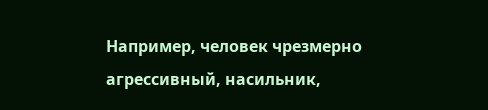Например, человек чрезмерно агрессивный, насильник,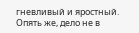гневливый и яростный. Опять же, дело не в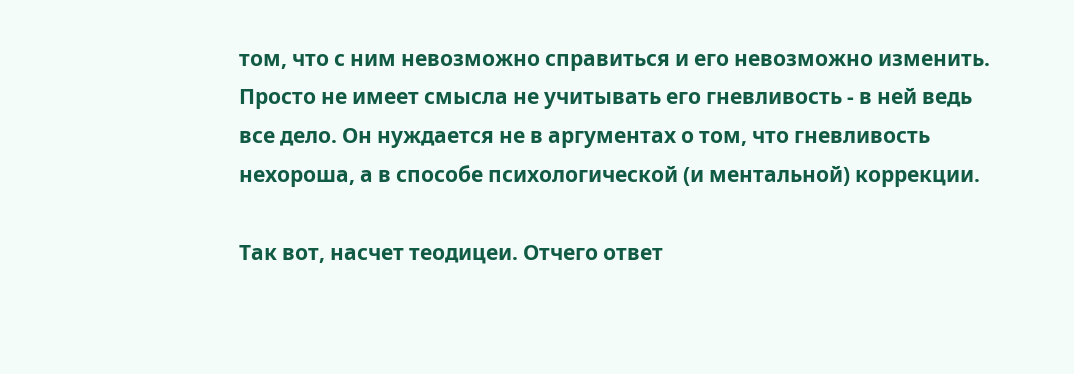том, что с ним невозможно справиться и его невозможно изменить. Просто не имеет смысла не учитывать его гневливость - в ней ведь все дело. Он нуждается не в аргументах о том, что гневливость нехороша, а в способе психологической (и ментальной) коррекции.

Так вот, насчет теодицеи. Отчего ответ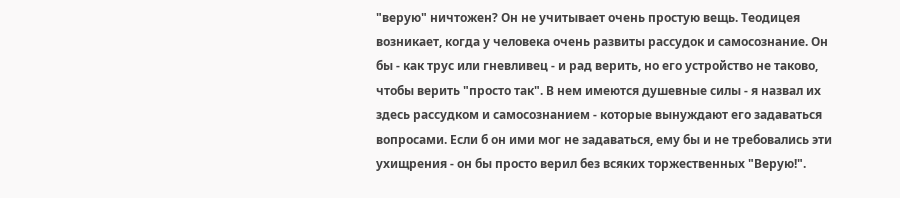"верую" ничтожен? Он не учитывает очень простую вещь. Теодицея возникает, когда у человека очень развиты рассудок и самосознание. Он бы - как трус или гневливец - и рад верить, но его устройство не таково, чтобы верить "просто так". В нем имеются душевные силы - я назвал их здесь рассудком и самосознанием - которые вынуждают его задаваться вопросами. Если б он ими мог не задаваться, ему бы и не требовались эти ухищрения - он бы просто верил без всяких торжественных "Верую!".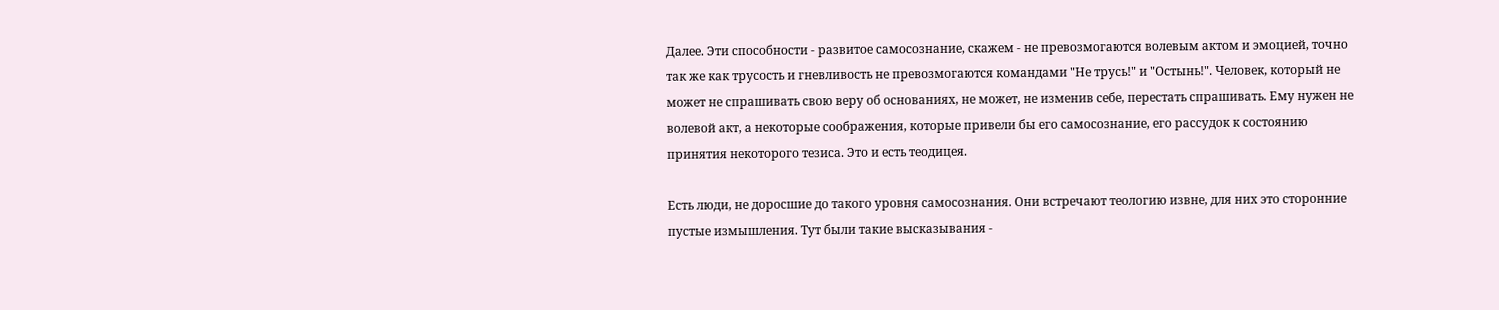Далее. Эти способности - развитое самосознание, скажем - не превозмогаются волевым актом и эмоцией, точно так же как трусость и гневливость не превозмогаются командами "Не трусь!" и "Остынь!". Человек, который не может не спрашивать свою веру об основаниях, не может, не изменив себе, перестать спрашивать. Ему нужен не волевой акт, а некоторые соображения, которые привели бы его самосознание, его рассудок к состоянию принятия некоторого тезиса. Это и есть теодицея.

Есть люди, не доросшие до такого уровня самосознания. Они встречают теологию извне, для них это сторонние пустые измышления. Тут были такие высказывания -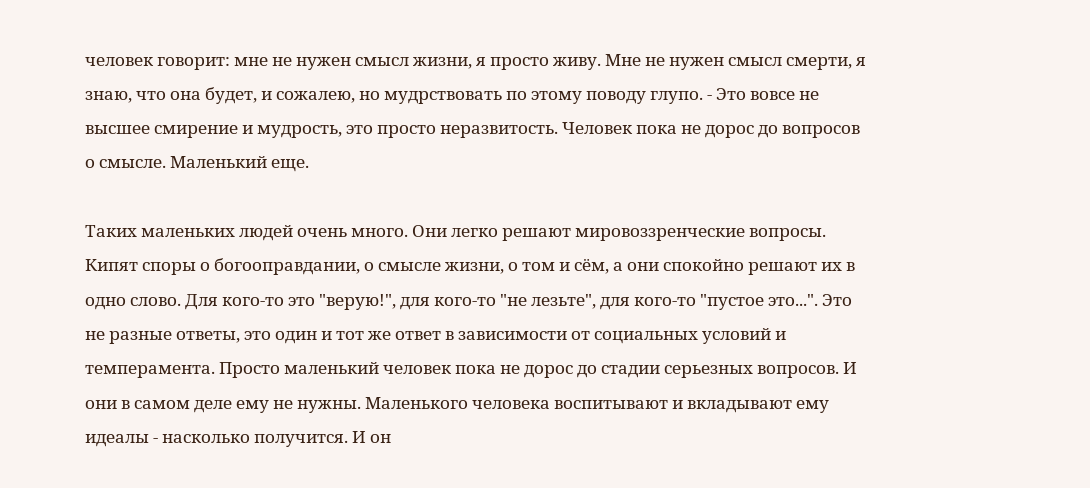человек говорит: мне не нужен смысл жизни, я просто живу. Мне не нужен смысл смерти, я знаю, что она будет, и сожалею, но мудрствовать по этому поводу глупо. - Это вовсе не высшее смирение и мудрость, это просто неразвитость. Человек пока не дорос до вопросов о смысле. Маленький еще.

Таких маленьких людей очень много. Они легко решают мировоззренческие вопросы. Кипят споры о богооправдании, о смысле жизни, о том и сём, а они спокойно решают их в одно слово. Для кого-то это "верую!", для кого-то "не лезьте", для кого-то "пустое это...". Это не разные ответы, это один и тот же ответ в зависимости от социальных условий и темперамента. Просто маленький человек пока не дорос до стадии серьезных вопросов. И они в самом деле ему не нужны. Маленького человека воспитывают и вкладывают ему идеалы - насколько получится. И он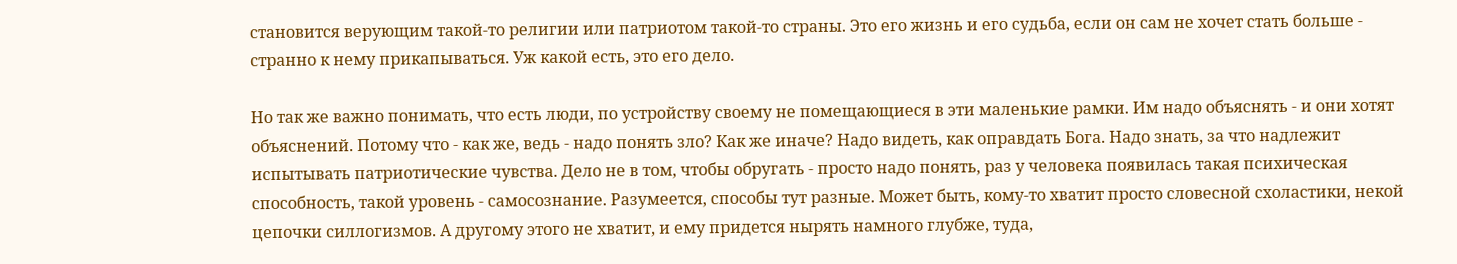становится верующим такой-то религии или патриотом такой-то страны. Это его жизнь и его судьба, если он сам не хочет стать больше - странно к нему прикапываться. Уж какой есть, это его дело.

Но так же важно понимать, что есть люди, по устройству своему не помещающиеся в эти маленькие рамки. Им надо объяснять - и они хотят объяснений. Потому что - как же, ведь - надо понять зло? Как же иначе? Надо видеть, как оправдать Бога. Надо знать, за что надлежит испытывать патриотические чувства. Дело не в том, чтобы обругать - просто надо понять, раз у человека появилась такая психическая способность, такой уровень - самосознание. Разумеется, способы тут разные. Может быть, кому-то хватит просто словесной схоластики, некой цепочки силлогизмов. А другому этого не хватит, и ему придется нырять намного глубже, туда,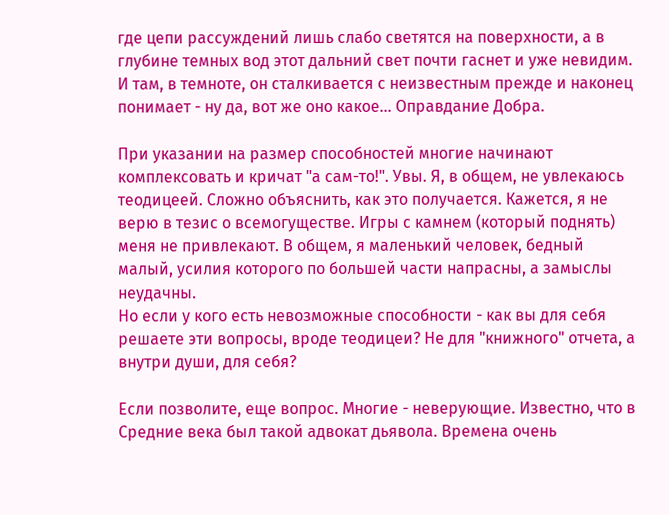где цепи рассуждений лишь слабо светятся на поверхности, а в глубине темных вод этот дальний свет почти гаснет и уже невидим. И там, в темноте, он сталкивается с неизвестным прежде и наконец понимает - ну да, вот же оно какое... Оправдание Добра.

При указании на размер способностей многие начинают комплексовать и кричат "а сам-то!". Увы. Я, в общем, не увлекаюсь теодицеей. Сложно объяснить, как это получается. Кажется, я не верю в тезис о всемогуществе. Игры с камнем (который поднять) меня не привлекают. В общем, я маленький человек, бедный малый, усилия которого по большей части напрасны, а замыслы неудачны.
Но если у кого есть невозможные способности - как вы для себя решаете эти вопросы, вроде теодицеи? Не для "книжного" отчета, а внутри души, для себя?

Если позволите, еще вопрос. Многие - неверующие. Известно, что в Средние века был такой адвокат дьявола. Времена очень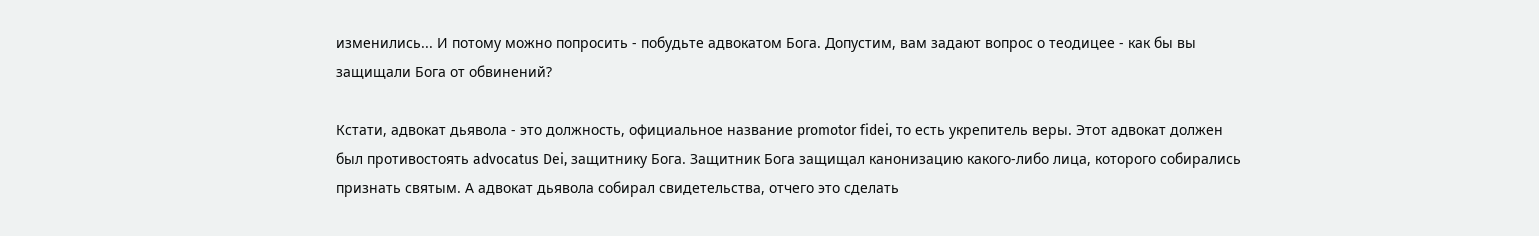изменились... И потому можно попросить - побудьте адвокатом Бога. Допустим, вам задают вопрос о теодицее - как бы вы защищали Бога от обвинений?

Кстати, адвокат дьявола - это должность, официальное название promotor fidei, то есть укрепитель веры. Этот адвокат должен был противостоять advocatus Dei, защитнику Бога. Защитник Бога защищал канонизацию какого-либо лица, которого собирались признать святым. А адвокат дьявола собирал свидетельства, отчего это сделать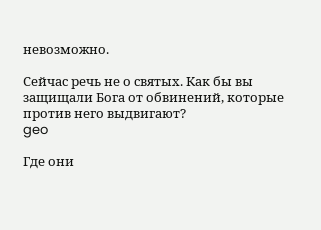невозможно.

Сейчас речь не о святых. Как бы вы защищали Бога от обвинений, которые против него выдвигают?
geo

Где они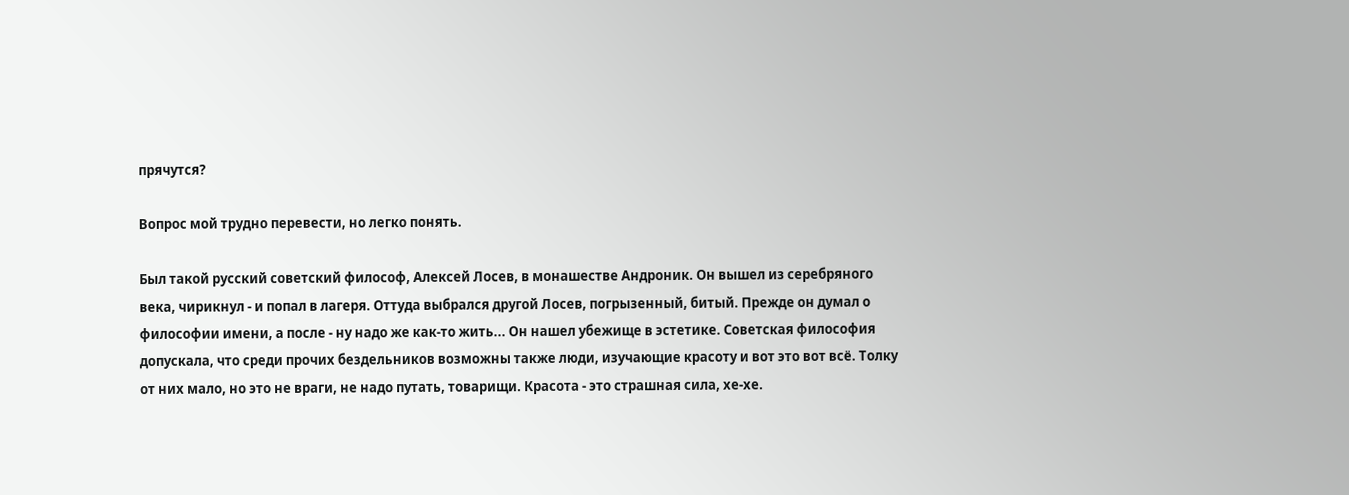прячутся?

Вопрос мой трудно перевести, но легко понять.

Был такой русский советский философ, Алексей Лосев, в монашестве Андроник. Он вышел из серебряного века, чирикнул - и попал в лагеря. Оттуда выбрался другой Лосев, погрызенный, битый. Прежде он думал о философии имени, а после - ну надо же как-то жить... Он нашел убежище в эстетике. Советская философия допускала, что среди прочих бездельников возможны также люди, изучающие красоту и вот это вот всё. Толку от них мало, но это не враги, не надо путать, товарищи. Красота - это страшная сила, хе-хе.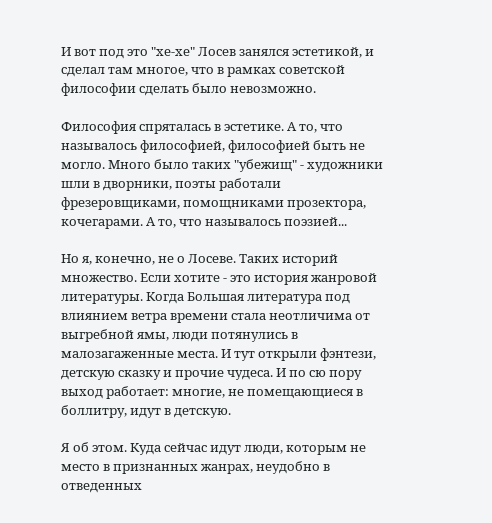И вот под это "хе-хе" Лосев занялся эстетикой, и сделал там многое, что в рамках советской философии сделать было невозможно.

Философия спряталась в эстетике. А то, что называлось философией, философией быть не могло. Много было таких "убежищ" - художники шли в дворники, поэты работали фрезеровщиками, помощниками прозектора, кочегарами. А то, что называлось поэзией...

Но я, конечно, не о Лосеве. Таких историй множество. Если хотите - это история жанровой литературы. Когда Большая литература под влиянием ветра времени стала неотличима от выгребной ямы, люди потянулись в малозагаженные места. И тут открыли фэнтези, детскую сказку и прочие чудеса. И по сю пору выход работает: многие, не помещающиеся в боллитру, идут в детскую.

Я об этом. Куда сейчас идут люди, которым не место в признанных жанрах, неудобно в отведенных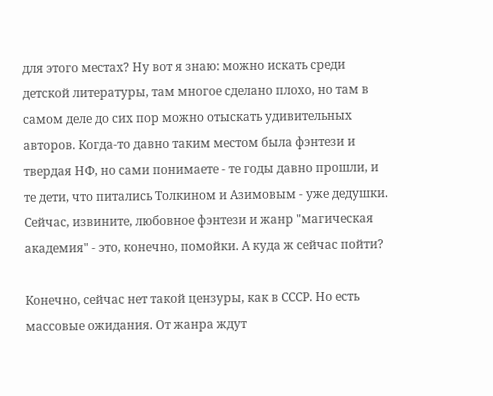для этого местах? Ну вот я знаю: можно искать среди детской литературы, там многое сделано плохо, но там в самом деле до сих пор можно отыскать удивительных авторов. Когда-то давно таким местом была фэнтези и твердая НФ, но сами понимаете - те годы давно прошли, и те дети, что питались Толкином и Азимовым - уже дедушки. Сейчас, извините, любовное фэнтези и жанр "магическая академия" - это, конечно, помойки. А куда ж сейчас пойти?

Конечно, сейчас нет такой цензуры, как в СССР. Но есть массовые ожидания. От жанра ждут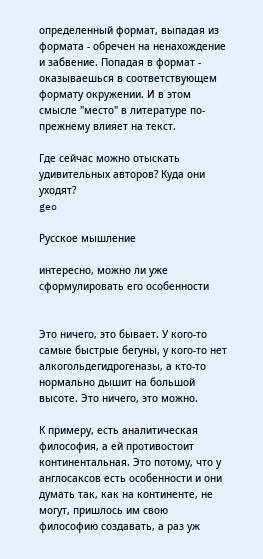определенный формат, выпадая из формата - обречен на ненахождение и забвение. Попадая в формат - оказываешься в соответствующем формату окружении. И в этом смысле "место" в литературе по-прежнему влияет на текст.

Где сейчас можно отыскать удивительных авторов? Куда они уходят?
geo

Русское мышление

интересно, можно ли уже сформулировать его особенности


Это ничего, это бывает. У кого-то самые быстрые бегуны, у кого-то нет алкогольдегидрогеназы, а кто-то нормально дышит на большой высоте. Это ничего, это можно.

К примеру, есть аналитическая философия, а ей противостоит континентальная. Это потому, что у англосаксов есть особенности и они думать так, как на континенте, не могут, пришлось им свою философию создавать, а раз уж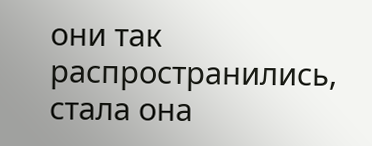они так распространились, стала она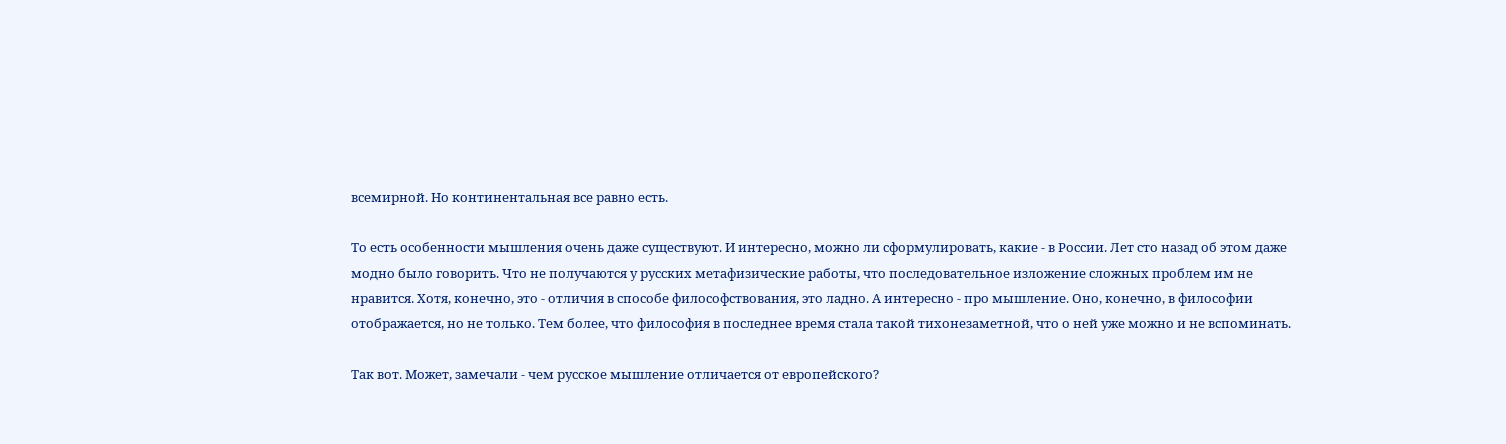всемирной. Но континентальная все равно есть.

То есть особенности мышления очень даже существуют. И интересно, можно ли сформулировать, какие - в России. Лет сто назад об этом даже модно было говорить. Что не получаются у русских метафизические работы, что последовательное изложение сложных проблем им не нравится. Хотя, конечно, это - отличия в способе философствования, это ладно. А интересно - про мышление. Оно, конечно, в философии отображается, но не только. Тем более, что философия в последнее время стала такой тихонезаметной, что о ней уже можно и не вспоминать.

Так вот. Может, замечали - чем русское мышление отличается от европейского?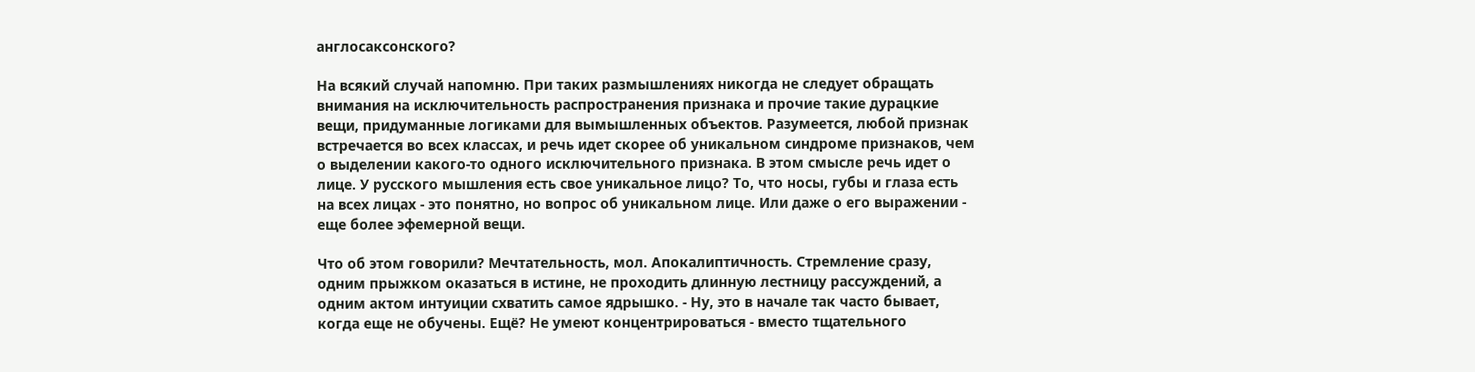англосаксонского?

На всякий случай напомню. При таких размышлениях никогда не следует обращать внимания на исключительность распространения признака и прочие такие дурацкие вещи, придуманные логиками для вымышленных объектов. Разумеется, любой признак встречается во всех классах, и речь идет скорее об уникальном синдроме признаков, чем о выделении какого-то одного исключительного признака. В этом смысле речь идет о лице. У русского мышления есть свое уникальное лицо? То, что носы, губы и глаза есть на всех лицах - это понятно, но вопрос об уникальном лице. Или даже о его выражении - еще более эфемерной вещи.

Что об этом говорили? Мечтательность, мол. Апокалиптичность. Стремление сразу, одним прыжком оказаться в истине, не проходить длинную лестницу рассуждений, а одним актом интуиции схватить самое ядрышко. - Ну, это в начале так часто бывает, когда еще не обучены. Ещё? Не умеют концентрироваться - вместо тщательного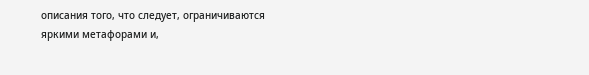описания того, что следует, ограничиваются яркими метафорами и,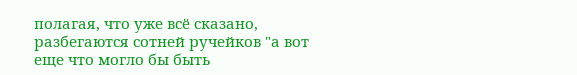полагая, что уже всё сказано, разбегаются сотней ручейков "а вот еще что могло бы быть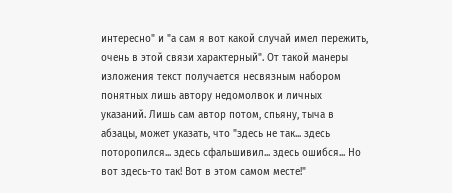интересно" и "а сам я вот какой случай имел пережить, очень в этой связи характерный". От такой манеры изложения текст получается несвязным набором понятных лишь автору недомолвок и личных указаний. Лишь сам автор потом, спьяну, тыча в абзацы, может указать, что "здесь не так... здесь поторопился... здесь сфальшивил... здесь ошибся... Но вот здесь-то так! Вот в этом самом месте!"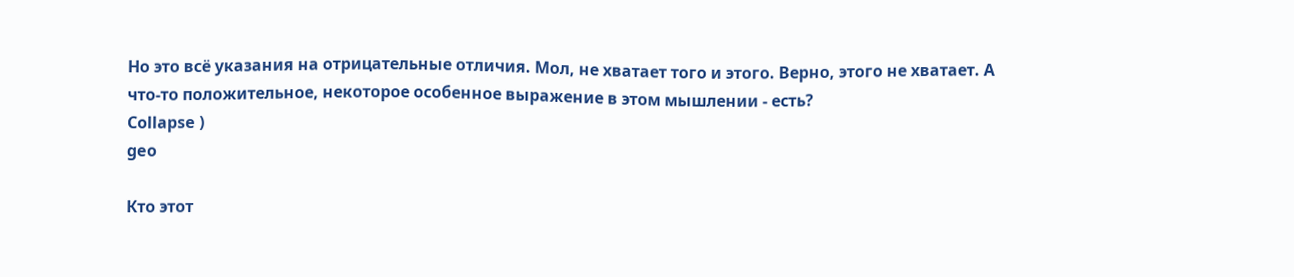Но это всё указания на отрицательные отличия. Мол, не хватает того и этого. Верно, этого не хватает. А что-то положительное, некоторое особенное выражение в этом мышлении - есть?
Collapse )
geo

Кто этот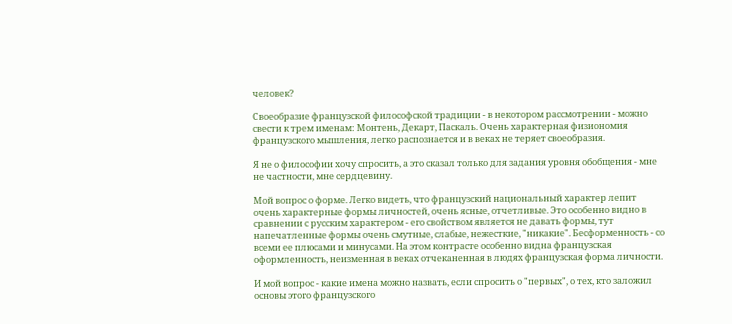человек?

Своеобразие французской философской традиции - в некотором рассмотрении - можно свести к трем именам: Монтень, Декарт, Паскаль. Очень характерная физиономия французского мышления, легко распознается и в веках не теряет своеобразия.

Я не о философии хочу спросить, а это сказал только для задания уровня обобщения - мне не частности, мне сердцевину.

Мой вопрос о форме. Легко видеть, что французский национальный характер лепит очень характерные формы личностей, очень ясные, отчетливые. Это особенно видно в сравнении с русским характером - его свойством является не давать формы, тут напечатленные формы очень смутные, слабые, нежесткие, "никакие". Бесформенность - со всеми ее плюсами и минусами. На этом контрасте особенно видна французская оформленность, неизменная в веках отчеканенная в людях французская форма личности.

И мой вопрос - какие имена можно назвать, если спросить о "первых", о тех, кто заложил основы этого французского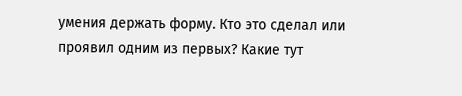умения держать форму. Кто это сделал или проявил одним из первых? Какие тут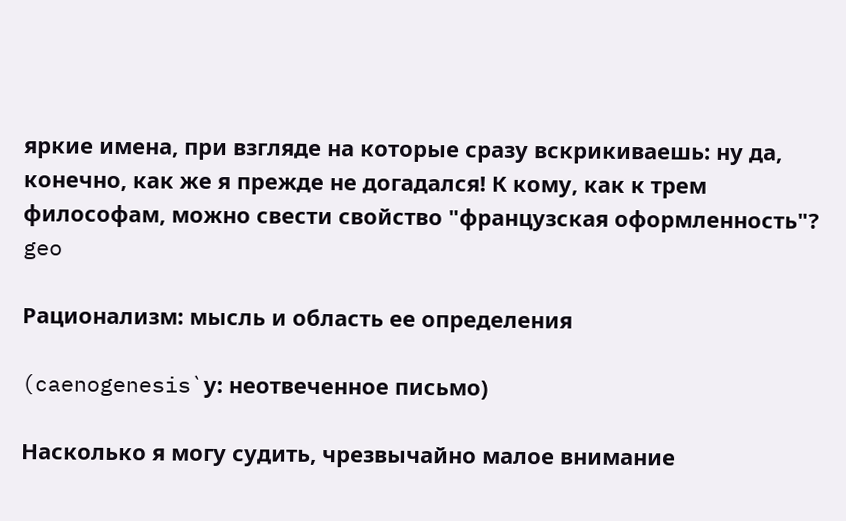яркие имена, при взгляде на которые сразу вскрикиваешь: ну да, конечно, как же я прежде не догадался! К кому, как к трем философам, можно свести свойство "французская оформленность"?
geo

Рационализм: мысль и область ее определения

(caenogenesis`у: неотвеченное письмо)

Насколько я могу судить, чрезвычайно малое внимание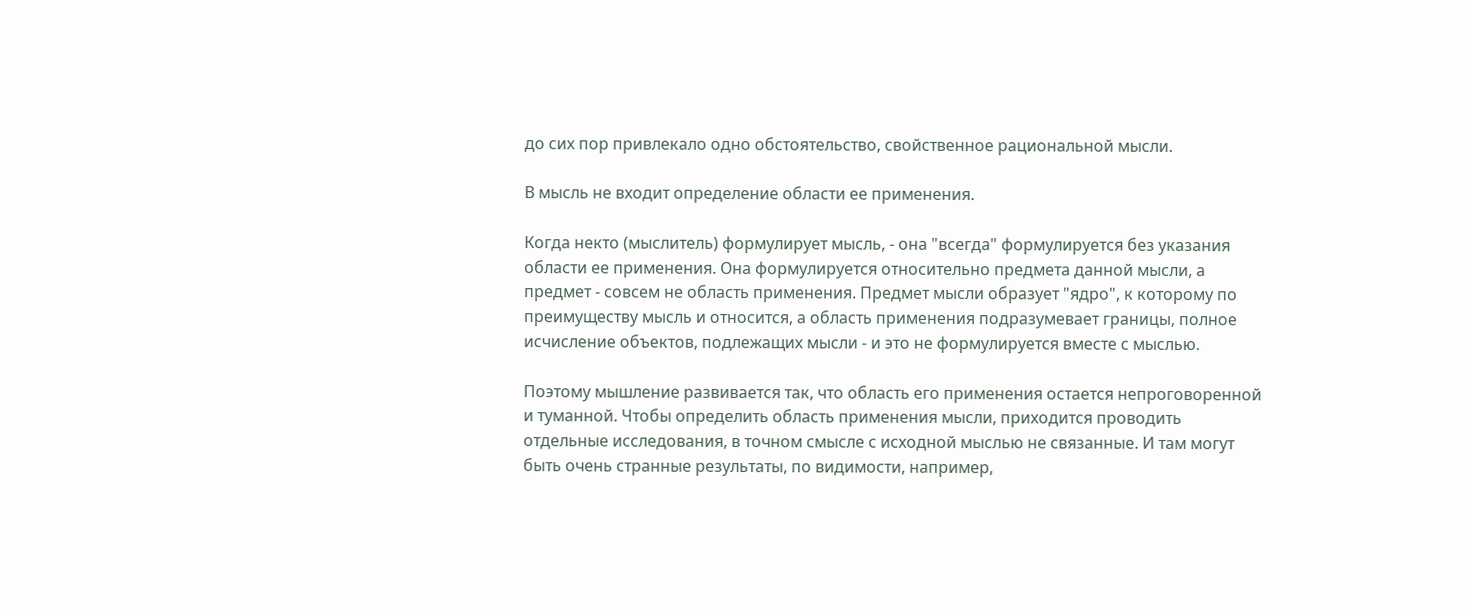до сих пор привлекало одно обстоятельство, свойственное рациональной мысли.

В мысль не входит определение области ее применения.

Когда некто (мыслитель) формулирует мысль, - она "всегда" формулируется без указания области ее применения. Она формулируется относительно предмета данной мысли, а предмет - совсем не область применения. Предмет мысли образует "ядро", к которому по преимуществу мысль и относится, а область применения подразумевает границы, полное исчисление объектов, подлежащих мысли - и это не формулируется вместе с мыслью.

Поэтому мышление развивается так, что область его применения остается непроговоренной и туманной. Чтобы определить область применения мысли, приходится проводить отдельные исследования, в точном смысле с исходной мыслью не связанные. И там могут быть очень странные результаты, по видимости, например,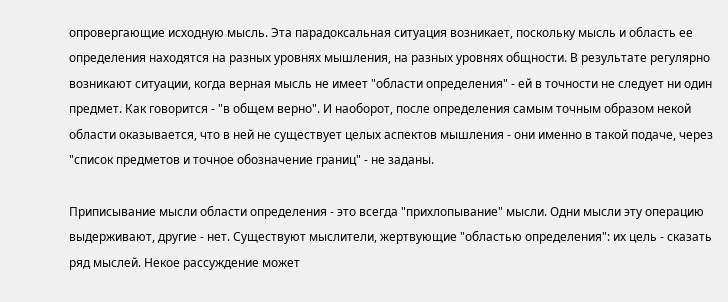опровергающие исходную мысль. Эта парадоксальная ситуация возникает, поскольку мысль и область ее определения находятся на разных уровнях мышления, на разных уровнях общности. В результате регулярно возникают ситуации, когда верная мысль не имеет "области определения" - ей в точности не следует ни один предмет. Как говорится - "в общем верно". И наоборот, после определения самым точным образом некой области оказывается, что в ней не существует целых аспектов мышления - они именно в такой подаче, через "список предметов и точное обозначение границ" - не заданы.

Приписывание мысли области определения - это всегда "прихлопывание" мысли. Одни мысли эту операцию выдерживают, другие - нет. Существуют мыслители, жертвующие "областью определения": их цель - сказать ряд мыслей. Некое рассуждение может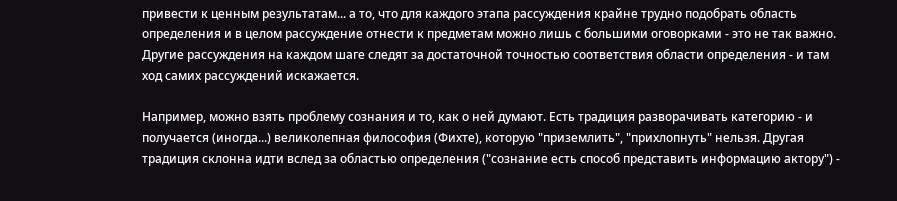привести к ценным результатам... а то, что для каждого этапа рассуждения крайне трудно подобрать область определения и в целом рассуждение отнести к предметам можно лишь с большими оговорками - это не так важно. Другие рассуждения на каждом шаге следят за достаточной точностью соответствия области определения - и там ход самих рассуждений искажается.

Например, можно взять проблему сознания и то, как о ней думают. Есть традиция разворачивать категорию - и получается (иногда...) великолепная философия (Фихте), которую "приземлить", "прихлопнуть" нельзя. Другая традиция склонна идти вслед за областью определения ("сознание есть способ представить информацию актору") -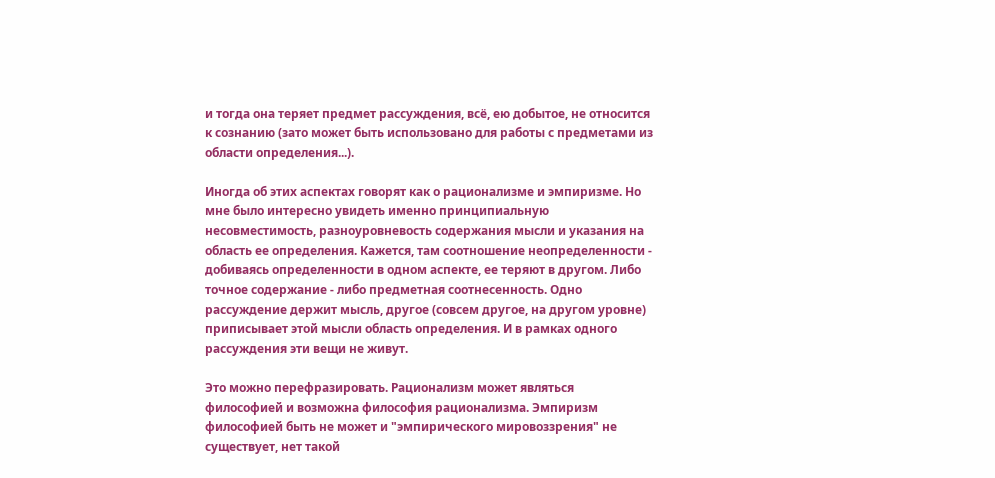и тогда она теряет предмет рассуждения, всё, ею добытое, не относится к сознанию (зато может быть использовано для работы с предметами из области определения...).

Иногда об этих аспектах говорят как о рационализме и эмпиризме. Но мне было интересно увидеть именно принципиальную несовместимость, разноуровневость содержания мысли и указания на область ее определения. Кажется, там соотношение неопределенности - добиваясь определенности в одном аспекте, ее теряют в другом. Либо точное содержание - либо предметная соотнесенность. Одно рассуждение держит мысль, другое (совсем другое, на другом уровне) приписывает этой мысли область определения. И в рамках одного рассуждения эти вещи не живут.

Это можно перефразировать. Рационализм может являться философией и возможна философия рационализма. Эмпиризм философией быть не может и "эмпирического мировоззрения" не существует, нет такой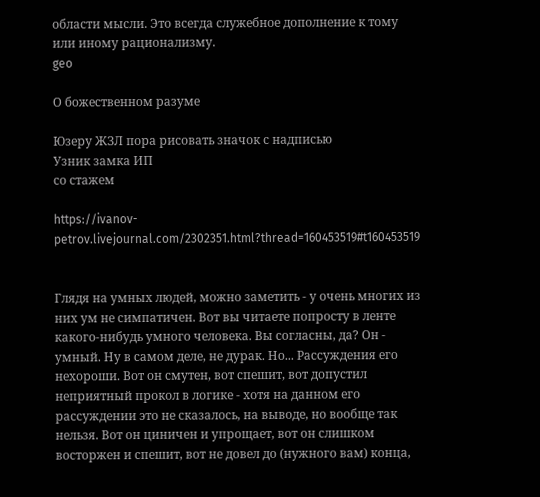области мысли. Это всегда служебное дополнение к тому или иному рационализму.
geo

О божественном разуме

Юзеру ЖЗЛ пора рисовать значок с надписью
Узник замка ИП
со стажем

https://ivanov-petrov.livejournal.com/2302351.html?thread=160453519#t160453519


Глядя на умных людей, можно заметить - у очень многих из них ум не симпатичен. Вот вы читаете попросту в ленте какого-нибудь умного человека. Вы согласны, да? Он - умный. Ну в самом деле, не дурак. Но... Рассуждения его нехороши. Вот он смутен, вот спешит, вот допустил неприятный прокол в логике - хотя на данном его рассуждении это не сказалось, на выводе, но вообще так нельзя. Вот он циничен и упрощает, вот он слишком восторжен и спешит, вот не довел до (нужного вам) конца,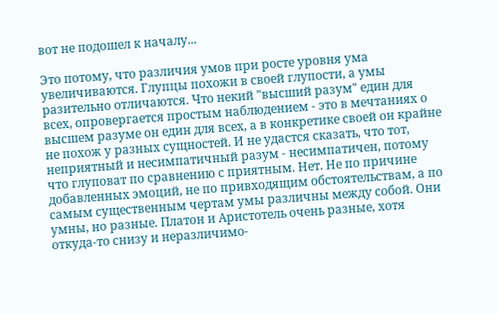вот не подошел к началу...

Это потому, что различия умов при росте уровня ума увеличиваются. Глупцы похожи в своей глупости, а умы разительно отличаются. Что некий "высший разум" един для всех, опровергается простым наблюдением - это в мечтаниях о высшем разуме он един для всех, а в конкретике своей он крайне не похож у разных сущностей. И не удастся сказать, что тот, неприятный и несимпатичный разум - несимпатичен, потому что глуповат по сравнению с приятным. Нет. Не по причине добавленных эмоций, не по привходящим обстоятельствам, а по самым существенным чертам умы различны между собой. Они умны, но разные. Платон и Аристотель очень разные, хотя откуда-то снизу и неразличимо-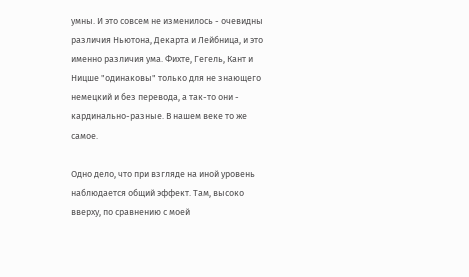умны. И это совсем не изменилось - очевидны различия Ньютона, Декарта и Лейбница, и это именно различия ума. Фихте, Гегель, Кант и Ницше "одинаковы" только для не знающего немецкий и без перевода, а так-то они - кардинально-разные. В нашем веке то же самое.

Одно дело, что при взгляде на иной уровень наблюдается общий эффект. Там, высоко вверху, по сравнению с моей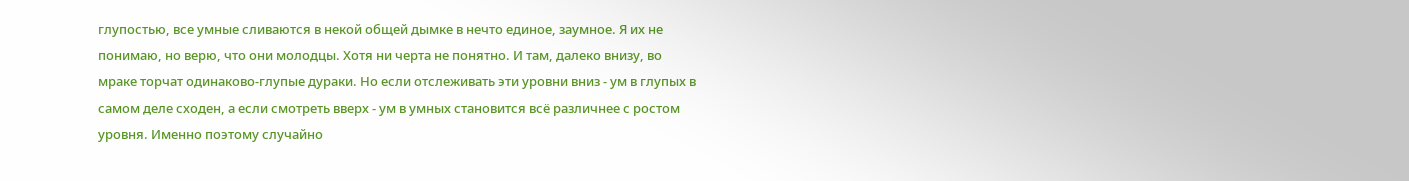глупостью, все умные сливаются в некой общей дымке в нечто единое, заумное. Я их не понимаю, но верю, что они молодцы. Хотя ни черта не понятно. И там, далеко внизу, во мраке торчат одинаково-глупые дураки. Но если отслеживать эти уровни вниз - ум в глупых в самом деле сходен, а если смотреть вверх - ум в умных становится всё различнее с ростом уровня. Именно поэтому случайно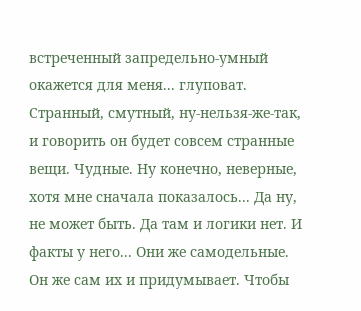встреченный запредельно-умный окажется для меня... глуповат. Странный, смутный, ну-нельзя-же-так, и говорить он будет совсем странные вещи. Чудные. Ну конечно, неверные, хотя мне сначала показалось... Да ну, не может быть. Да там и логики нет. И факты у него... Они же самодельные. Он же сам их и придумывает. Чтобы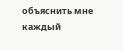объяснить мне каждый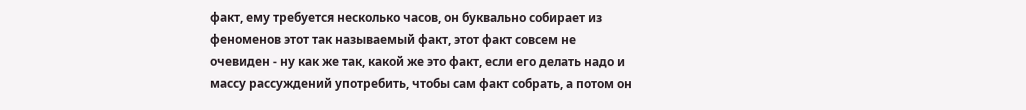факт, ему требуется несколько часов, он буквально собирает из феноменов этот так называемый факт, этот факт совсем не очевиден - ну как же так, какой же это факт, если его делать надо и массу рассуждений употребить, чтобы сам факт собрать, а потом он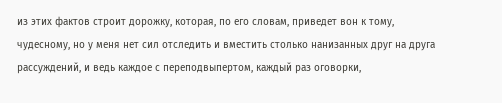из этих фактов строит дорожку, которая, по его словам, приведет вон к тому, чудесному, но у меня нет сил отследить и вместить столько нанизанных друг на друга рассуждений, и ведь каждое с переподвыпертом, каждый раз оговорки,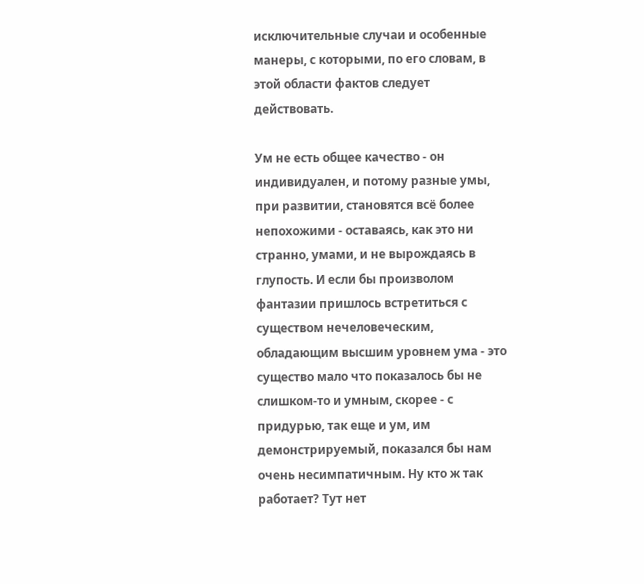исключительные случаи и особенные манеры, с которыми, по его словам, в этой области фактов следует действовать.

Ум не есть общее качество - он индивидуален, и потому разные умы, при развитии, становятся всё более непохожими - оставаясь, как это ни странно, умами, и не вырождаясь в глупость. И если бы произволом фантазии пришлось встретиться с существом нечеловеческим, обладающим высшим уровнем ума - это существо мало что показалось бы не слишком-то и умным, скорее - с придурью, так еще и ум, им демонстрируемый, показался бы нам очень несимпатичным. Ну кто ж так работает? Тут нет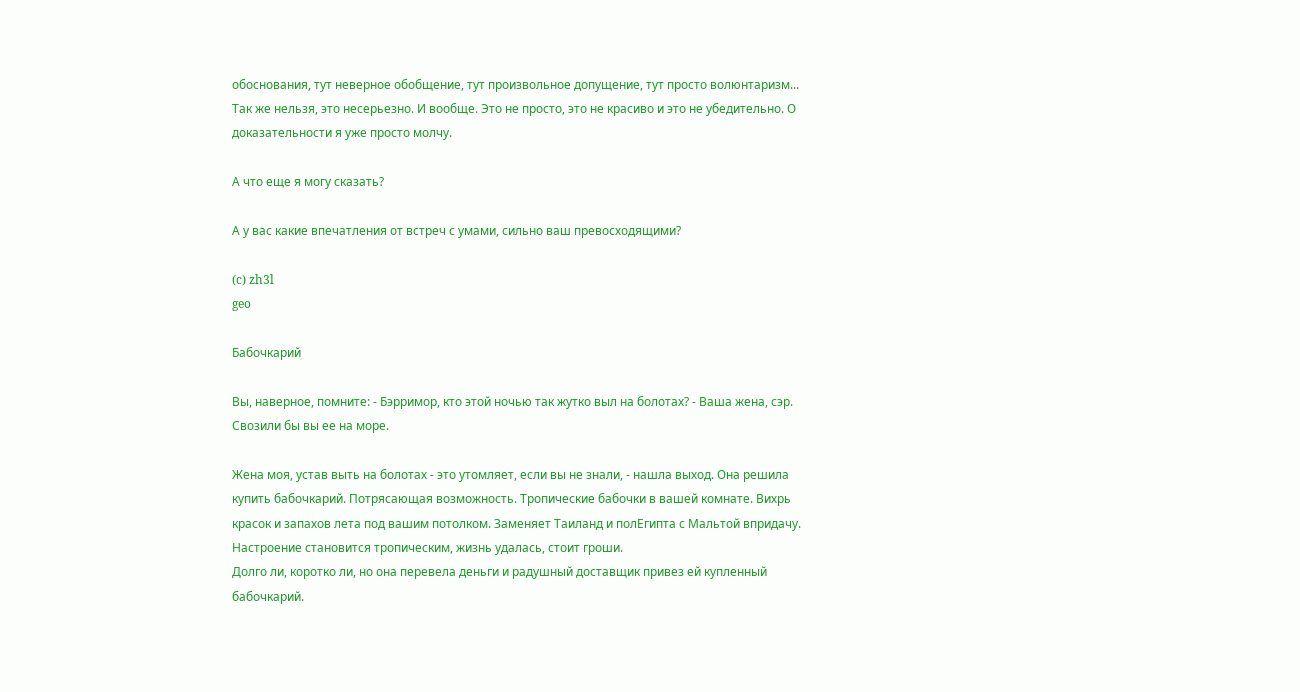обоснования, тут неверное обобщение, тут произвольное допущение, тут просто волюнтаризм... Так же нельзя, это несерьезно. И вообще. Это не просто, это не красиво и это не убедительно. О доказательности я уже просто молчу.

А что еще я могу сказать?

А у вас какие впечатления от встреч с умами, сильно ваш превосходящими?

(c) zh3l
geo

Бабочкарий

Вы, наверное, помните: - Бэрримор, кто этой ночью так жутко выл на болотах? - Ваша жена, сэр. Свозили бы вы ее на море.

Жена моя, устав выть на болотах - это утомляет, если вы не знали, - нашла выход. Она решила купить бабочкарий. Потрясающая возможность. Тропические бабочки в вашей комнате. Вихрь красок и запахов лета под вашим потолком. Заменяет Таиланд и полЕгипта с Мальтой впридачу. Настроение становится тропическим, жизнь удалась, стоит гроши.
Долго ли, коротко ли, но она перевела деньги и радушный доставщик привез ей купленный бабочкарий.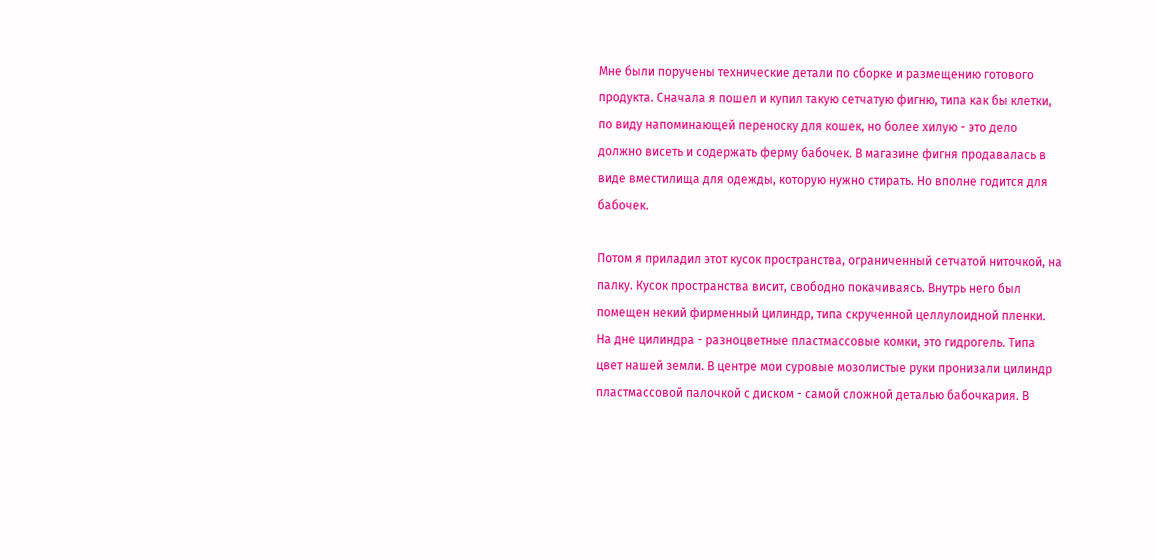Мне были поручены технические детали по сборке и размещению готового продукта. Сначала я пошел и купил такую сетчатую фигню, типа как бы клетки, по виду напоминающей переноску для кошек, но более хилую - это дело должно висеть и содержать ферму бабочек. В магазине фигня продавалась в виде вместилища для одежды, которую нужно стирать. Но вполне годится для бабочек.

Потом я приладил этот кусок пространства, ограниченный сетчатой ниточкой, на палку. Кусок пространства висит, свободно покачиваясь. Внутрь него был помещен некий фирменный цилиндр, типа скрученной целлулоидной пленки. На дне цилиндра - разноцветные пластмассовые комки, это гидрогель. Типа цвет нашей земли. В центре мои суровые мозолистые руки пронизали цилиндр пластмассовой палочкой с диском - самой сложной деталью бабочкария. В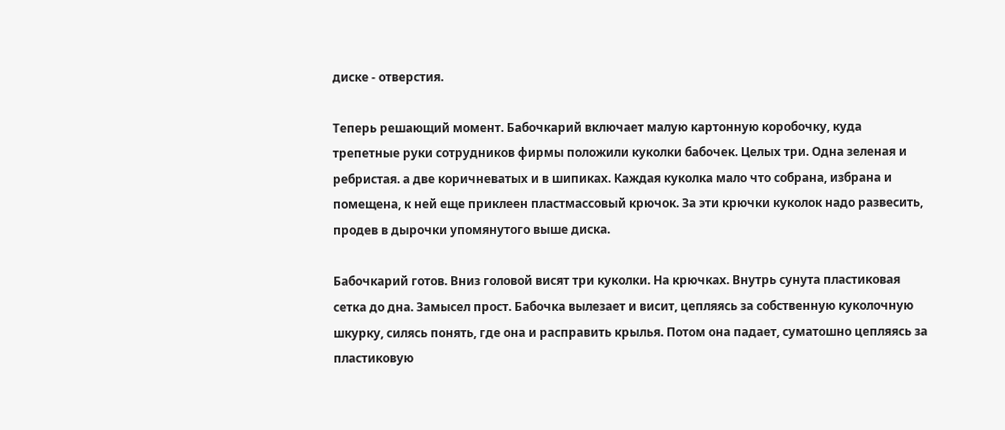диске - отверстия.

Теперь решающий момент. Бабочкарий включает малую картонную коробочку, куда трепетные руки сотрудников фирмы положили куколки бабочек. Целых три. Одна зеленая и ребристая. а две коричневатых и в шипиках. Каждая куколка мало что собрана, избрана и помещена, к ней еще приклеен пластмассовый крючок. За эти крючки куколок надо развесить, продев в дырочки упомянутого выше диска.

Бабочкарий готов. Вниз головой висят три куколки. На крючках. Внутрь сунута пластиковая сетка до дна. Замысел прост. Бабочка вылезает и висит, цепляясь за собственную куколочную шкурку, силясь понять, где она и расправить крылья. Потом она падает, суматошно цепляясь за пластиковую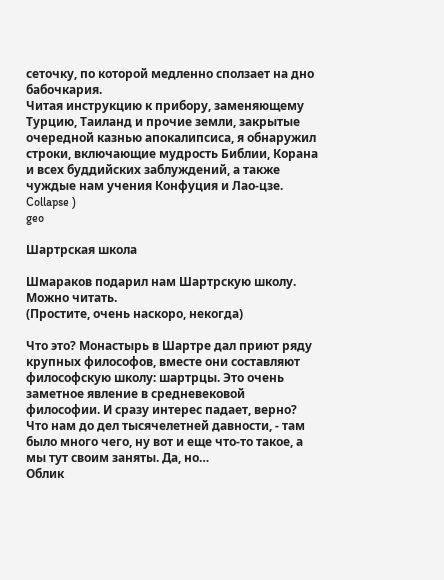сеточку, по которой медленно сползает на дно бабочкария.
Читая инструкцию к прибору, заменяющему Турцию, Таиланд и прочие земли, закрытые очередной казнью апокалипсиса, я обнаружил строки, включающие мудрость Библии, Корана и всех буддийских заблуждений, а также чуждые нам учения Конфуция и Лао-цзе.
Collapse )
geo

Шартрская школа

Шмараков подарил нам Шартрскую школу. Можно читать.
(Простите, очень наскоро, некогда)

Что это? Монастырь в Шартре дал приют ряду крупных философов, вместе они составляют философскую школу: шартрцы. Это очень заметное явление в средневековой философии. И сразу интерес падает, верно? Что нам до дел тысячелетней давности, - там было много чего, ну вот и еще что-то такое, а мы тут своим заняты. Да, но…
Облик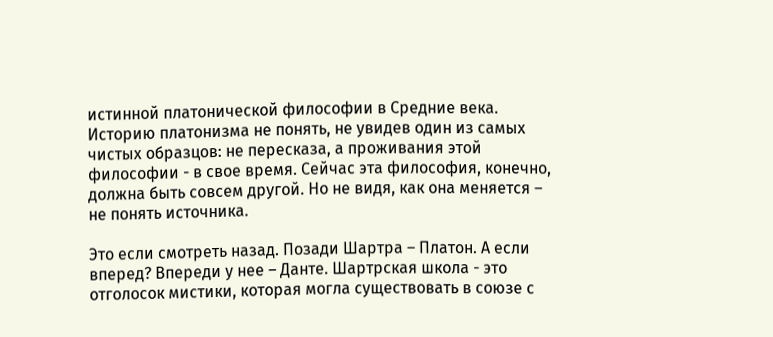истинной платонической философии в Средние века. Историю платонизма не понять, не увидев один из самых чистых образцов: не пересказа, а проживания этой философии - в свое время. Сейчас эта философия, конечно, должна быть совсем другой. Но не видя, как она меняется – не понять источника.

Это если смотреть назад. Позади Шартра – Платон. А если вперед? Впереди у нее – Данте. Шартрская школа - это отголосок мистики, которая могла существовать в союзе с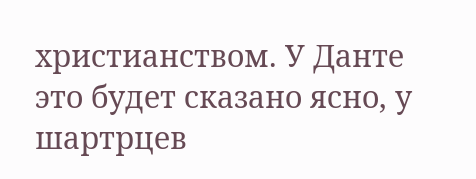христианством. У Данте это будет сказано ясно, у шартрцев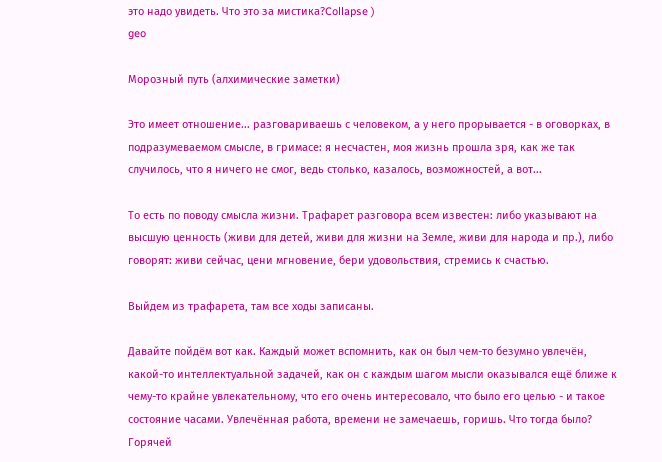это надо увидеть. Что это за мистика?Collapse )
geo

Морозный путь (алхимические заметки)

Это имеет отношение... разговариваешь с человеком, а у него прорывается - в оговорках, в подразумеваемом смысле, в гримасе: я несчастен, моя жизнь прошла зря, как же так случилось, что я ничего не смог, ведь столько, казалось, возможностей, а вот...

То есть по поводу смысла жизни. Трафарет разговора всем известен: либо указывают на высшую ценность (живи для детей, живи для жизни на Земле, живи для народа и пр.), либо говорят: живи сейчас, цени мгновение, бери удовольствия, стремись к счастью.

Выйдем из трафарета, там все ходы записаны.

Давайте пойдём вот как. Каждый может вспомнить, как он был чем-то безумно увлечён, какой-то интеллектуальной задачей, как он с каждым шагом мысли оказывался ещё ближе к чему-то крайне увлекательному, что его очень интересовало, что было его целью - и такое состояние часами. Увлечённая работа, времени не замечаешь, горишь. Что тогда было? Горячей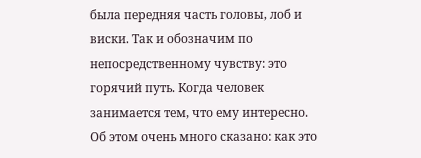была передняя часть головы, лоб и виски. Так и обозначим по непосредственному чувству: это горячий путь. Когда человек занимается тем, что ему интересно. Об этом очень много сказано: как это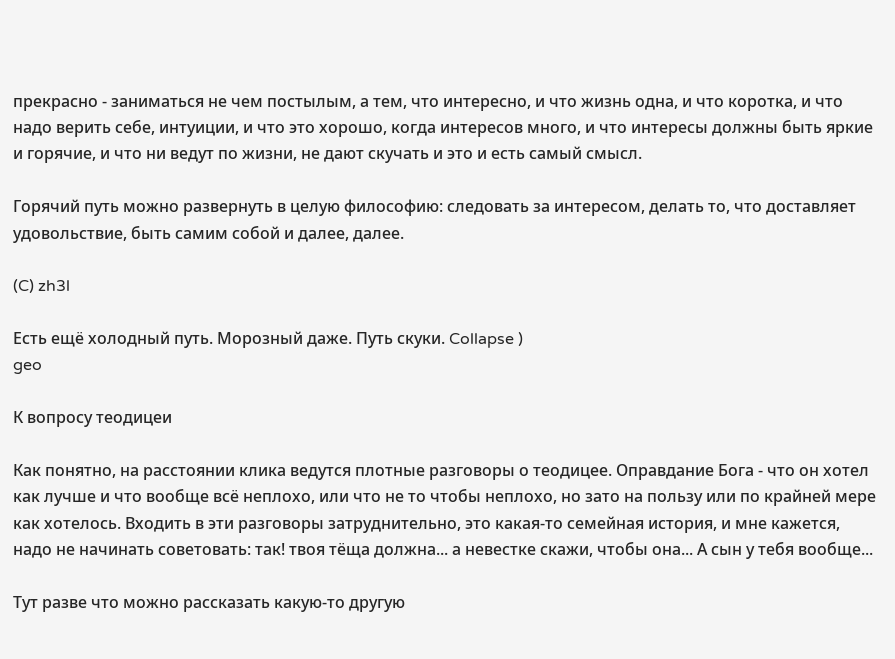прекрасно - заниматься не чем постылым, а тем, что интересно, и что жизнь одна, и что коротка, и что надо верить себе, интуиции, и что это хорошо, когда интересов много, и что интересы должны быть яркие и горячие, и что ни ведут по жизни, не дают скучать и это и есть самый смысл.

Горячий путь можно развернуть в целую философию: следовать за интересом, делать то, что доставляет удовольствие, быть самим собой и далее, далее.

(C) zh3l

Есть ещё холодный путь. Морозный даже. Путь скуки. Collapse )
geo

К вопросу теодицеи

Как понятно, на расстоянии клика ведутся плотные разговоры о теодицее. Оправдание Бога - что он хотел как лучше и что вообще всё неплохо, или что не то чтобы неплохо, но зато на пользу или по крайней мере как хотелось. Входить в эти разговоры затруднительно, это какая-то семейная история, и мне кажется, надо не начинать советовать: так! твоя тёща должна... а невестке скажи, чтобы она... А сын у тебя вообще...

Тут разве что можно рассказать какую-то другую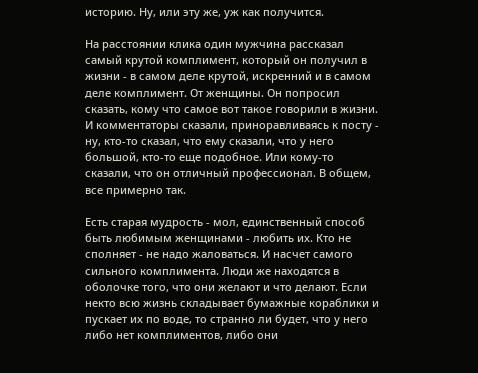историю. Ну, или эту же, уж как получится.

На расстоянии клика один мужчина рассказал самый крутой комплимент, который он получил в жизни - в самом деле крутой, искренний и в самом деле комплимент. От женщины. Он попросил сказать, кому что самое вот такое говорили в жизни. И комментаторы сказали, приноравливаясь к посту - ну, кто-то сказал, что ему сказали, что у него большой, кто-то еще подобное. Или кому-то сказали, что он отличный профессионал. В общем, все примерно так.

Есть старая мудрость - мол, единственный способ быть любимым женщинами - любить их. Кто не сполняет - не надо жаловаться. И насчет самого сильного комплимента. Люди же находятся в оболочке того, что они желают и что делают. Если некто всю жизнь складывает бумажные кораблики и пускает их по воде, то странно ли будет, что у него либо нет комплиментов, либо они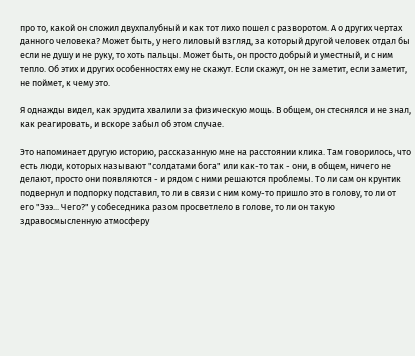про то, какой он сложил двухпалубный и как тот лихо пошел с разворотом. А о других чертах данного человека? Может быть, у него лиловый взгляд, за который другой человек отдал бы если не душу и не руку, то хоть пальцы. Может быть, он просто добрый и уместный, и с ним тепло. Об этих и других особенностях ему не скажут. Если скажут, он не заметит, если заметит, не поймет, к чему это.

Я однажды видел, как эрудита хвалили за физическую мощь. В общем, он стеснялся и не знал, как реагировать, и вскоре забыл об этом случае.

Это напоминает другую историю, рассказанную мне на расстоянии клика. Там говорилось, что есть люди, которых называют "солдатами бога" или как-то так - они, в общем, ничего не делают, просто они появляются - и рядом с ними решаются проблемы. То ли сам он крунтик подвернул и подпорку подставил, то ли в связи с ним кому-то пришло это в голову, то ли от его "Эээ... Чего?" у собеседника разом просветлело в голове, то ли он такую здравосмысленную атмосферу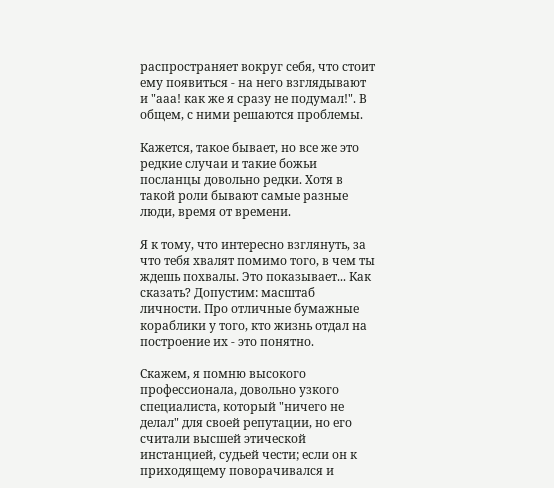распространяет вокруг себя, что стоит ему появиться - на него взглядывают и "ааа! как же я сразу не подумал!". В общем, с ними решаются проблемы.

Кажется, такое бывает, но все же это редкие случаи и такие божьи посланцы довольно редки. Хотя в такой роли бывают самые разные люди, время от времени.

Я к тому, что интересно взглянуть, за что тебя хвалят помимо того, в чем ты ждешь похвалы. Это показывает... Как сказать? Допустим: масштаб личности. Про отличные бумажные кораблики у того, кто жизнь отдал на построение их - это понятно.

Скажем, я помню высокого профессионала, довольно узкого специалиста, который "ничего не делал" для своей репутации, но его считали высшей этической инстанцией, судьей чести; если он к приходящему поворачивался и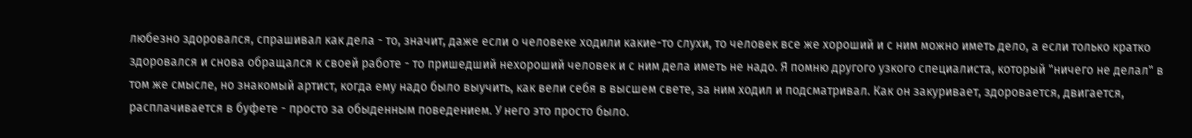любезно здоровался, спрашивал как дела - то, значит, даже если о человеке ходили какие-то слухи, то человек все же хороший и с ним можно иметь дело, а если только кратко здоровался и снова обращался к своей работе - то пришедший нехороший человек и с ним дела иметь не надо. Я помню другого узкого специалиста, который "ничего не делал" в том же смысле, но знакомый артист, когда ему надо было выучить, как вели себя в высшем свете, за ним ходил и подсматривал. Как он закуривает, здоровается, двигается, расплачивается в буфете - просто за обыденным поведением. У него это просто было.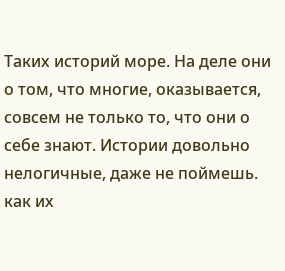Таких историй море. На деле они о том, что многие, оказывается, совсем не только то, что они о себе знают. Истории довольно нелогичные, даже не поймешь. как их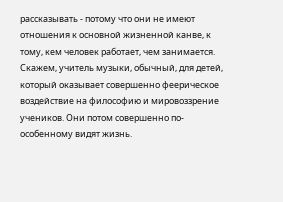рассказывать - потому что они не имеют отношения к основной жизненной канве, к тому, кем человек работает, чем занимается. Скажем, учитель музыки, обычный, для детей, который оказывает совершенно феерическое воздействие на философию и мировоззрение учеников. Они потом совершенно по-особенному видят жизнь.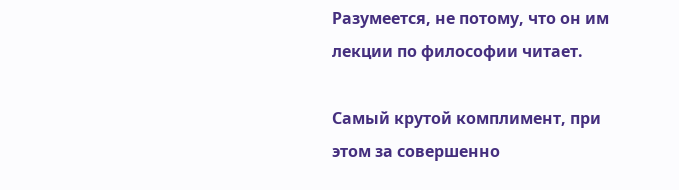Разумеется, не потому, что он им лекции по философии читает.

Самый крутой комплимент, при этом за совершенно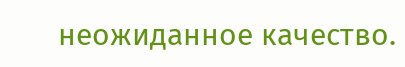неожиданное качество.